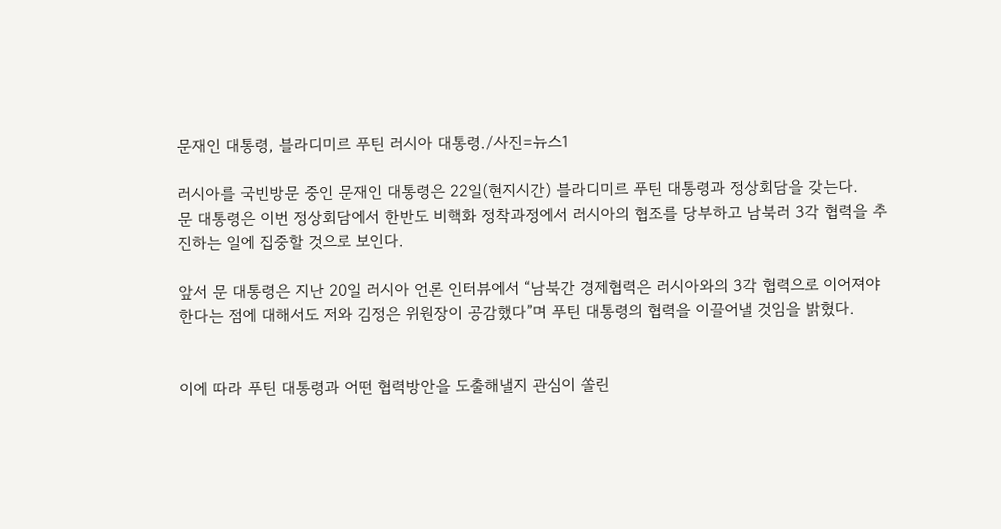문재인 대통령, 블라디미르 푸틴 러시아 대통령./사진=뉴스1

러시아를 국빈방문 중인 문재인 대통령은 22일(현지시간) 블라디미르 푸틴 대통령과 정상회담을 갖는다.
문 대통령은 이번 정상회담에서 한반도 비핵화 정착과정에서 러시아의 협조를 당부하고 남북러 3각 협력을 추진하는 일에 집중할 것으로 보인다.

앞서 문 대통령은 지난 20일 러시아 언론 인터뷰에서 “남북간 경제협력은 러시아와의 3각 협력으로 이어져야 한다는 점에 대해서도 저와 김정은 위원장이 공감했다”며 푸틴 대통령의 협력을 이끌어낼 것임을 밝혔다.


이에 따라 푸틴 대통령과 어떤 협력방안을 도출해낼지 관심이 쏠린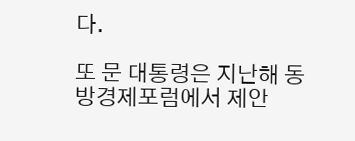다.

또 문 대통령은 지난해 동방경제포럼에서 제안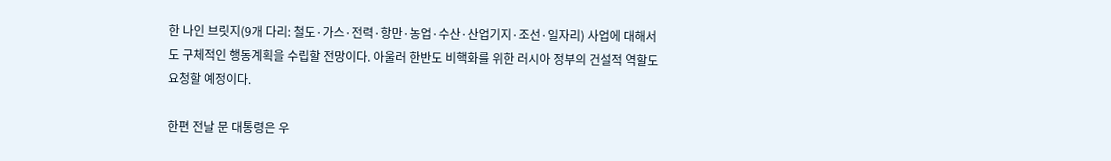한 나인 브릿지(9개 다리: 철도·가스·전력·항만·농업·수산·산업기지·조선·일자리) 사업에 대해서도 구체적인 행동계획을 수립할 전망이다. 아울러 한반도 비핵화를 위한 러시아 정부의 건설적 역할도 요청할 예정이다.

한편 전날 문 대통령은 우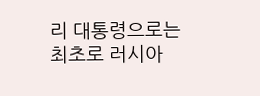리 대통령으로는 최초로 러시아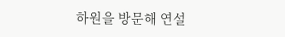하원을 방문해 연설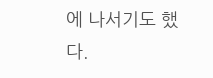에 나서기도 했다.